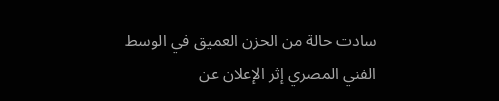سادت حالة من الحزن العميق في الوسط الفني المصري إثر الإعلان عن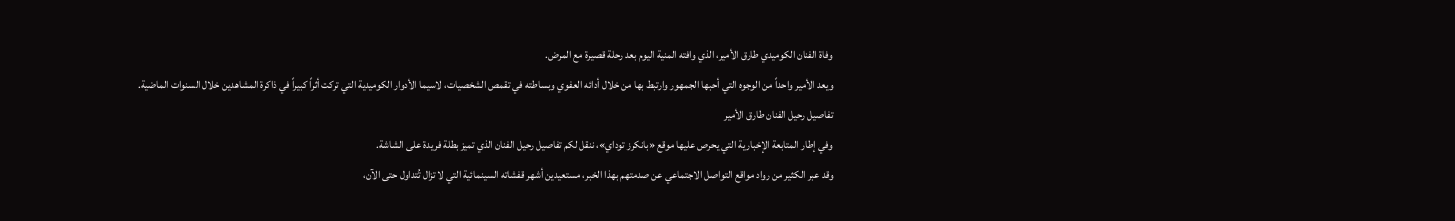وفاة الفنان الكوميدي طارق الأمير، الذي وافته المنية اليوم بعد رحلة قصيرة مع المرض.
ويعد الأمير واحداً من الوجوه التي أحبها الجمهور وارتبط بها من خلال أدائه العفوي وبساطته في تقمص الشخصيات، لاسيما الأدوار الكوميدية التي تركت أثراً كبيراً في ذاكرة المشاهدين خلال السنوات الماضية.
تفاصيل رحيل الفنان طارق الأمير
وفي إطار المتابعة الإخبارية التي يحرص عليها موقع «بانكرز توداي»، ننقل لكم تفاصيل رحيل الفنان الذي تميز بطلة فريدة على الشاشة.
وقد عبر الكثير من رواد مواقع التواصل الاجتماعي عن صدمتهم بهذا الخبر، مستعيدين أشهر قفشاته السينمائية التي لا تزال تُتداول حتى الآن،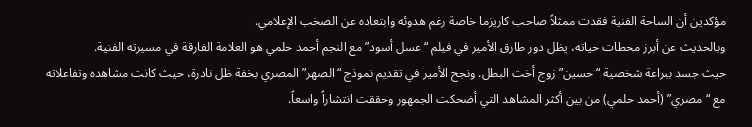مؤكدين أن الساحة الفنية فقدت ممثلاً صاحب كاريزما خاصة رغم هدوئه وابتعاده عن الصخب الإعلامي.
وبالحديث عن أبرز محطات حياته، يظل دور طارق الأمير في فيلم “عسل أسود” مع النجم أحمد حلمي هو العلامة الفارقة في مسيرته الفنية.
حيث جسد ببراعة شخصية “حسين” زوج أخت البطل. ونجح الأمير في تقديم نموذج “الصهر” المصري بخفة ظل نادرة، حيث كانت مشاهده وتفاعلاته مع “مصري” (أحمد حلمي) من بين أكثر المشاهد التي أضحكت الجمهور وحققت انتشاراً واسعاً.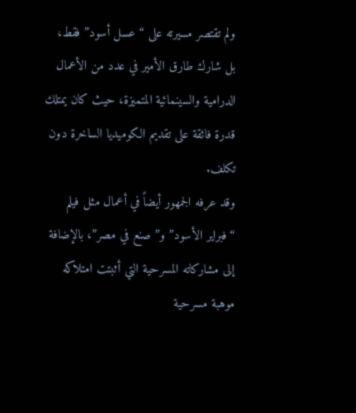ولم تقتصر مسيرته على “عسل أسود” فقط، بل شارك طارق الأمير في عدد من الأعمال الدرامية والسينمائية المتميزة، حيث كان يمتلك قدرة فائقة على تقديم الكوميديا الساخرة دون تكلف.
وقد عرفه الجمهور أيضاً في أعمال مثل فيلم “فبراير الأسود” و”صنع في مصر”، بالإضافة إلى مشاركاته المسرحية التي أثبتت امتلاكه موهبة مسرحية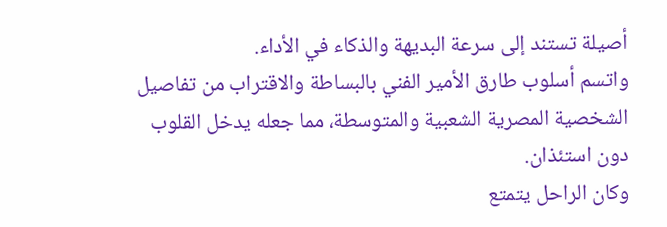أصيلة تستند إلى سرعة البديهة والذكاء في الأداء.
واتسم أسلوب طارق الأمير الفني بالبساطة والاقتراب من تفاصيل الشخصية المصرية الشعبية والمتوسطة، مما جعله يدخل القلوب دون استئذان.
وكان الراحل يتمتع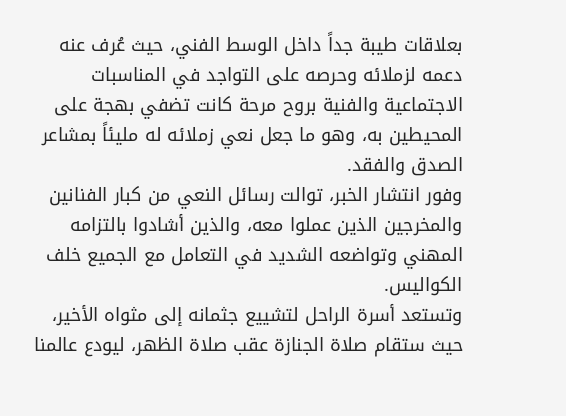بعلاقات طيبة جداً داخل الوسط الفني، حيث عُرف عنه دعمه لزملائه وحرصه على التواجد في المناسبات الاجتماعية والفنية بروح مرحة كانت تضفي بهجة على المحيطين به، وهو ما جعل نعي زملائه له مليئاً بمشاعر الصدق والفقد.
وفور انتشار الخبر، توالت رسائل النعي من كبار الفنانين والمخرجين الذين عملوا معه، والذين أشادوا بالتزامه المهني وتواضعه الشديد في التعامل مع الجميع خلف الكواليس.
وتستعد أسرة الراحل لتشييع جثمانه إلى مثواه الأخير، حيث ستقام صلاة الجنازة عقب صلاة الظهر، ليودع عالمنا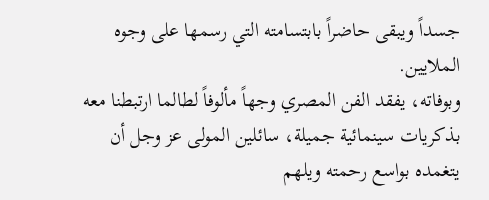جسداً ويبقى حاضراً بابتسامته التي رسمها على وجوه الملايين.
وبوفاته، يفقد الفن المصري وجهاً مألوفاً لطالما ارتبطنا معه بذكريات سينمائية جميلة، سائلين المولى عز وجل أن يتغمده بواسع رحمته ويلهم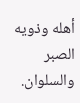أهله وذويه الصبر والسلوان.